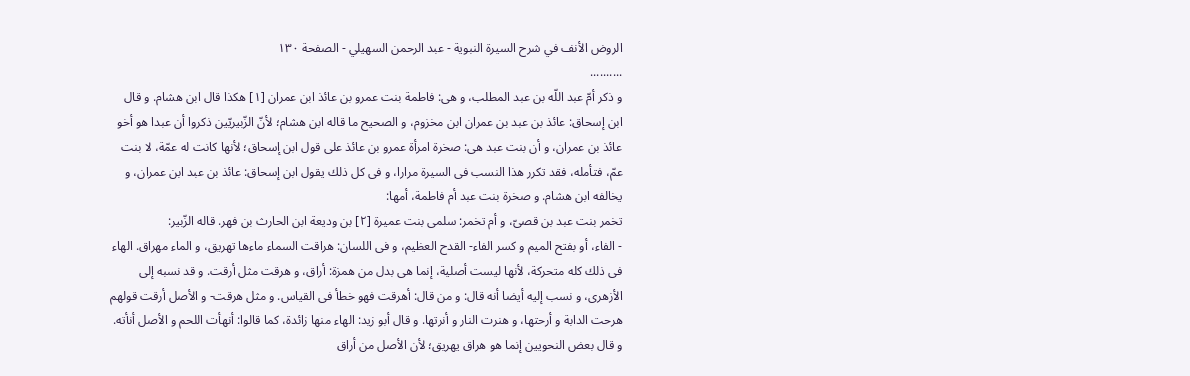الروض الأنف في شرح السيرة النبوية - عبد الرحمن السهيلي - الصفحة ١٣٠
..........
و ذكر أمّ عبد اللّه بن عبد المطلب، و هى: فاطمة بنت عمرو بن عائذ ابن عمران [١] هكذا قال ابن هشام. و قال ابن إسحاق: عائذ بن عبد بن عمران ابن مخزوم، و الصحيح ما قاله ابن هشام؛ لأنّ الزّبيريّين ذكروا أن عبدا هو أخو عائذ بن عمران، و أن بنت عبد هى: صخرة امرأة عمرو بن عائذ على قول ابن إسحاق؛ لأنها كانت له عمّة، لا بنت عمّ، فتأمله، فقد تكرر هذا النسب فى السيرة مرارا، و فى كل ذلك يقول ابن إسحاق: عائذ بن عبد ابن عمران، و يخالفه ابن هشام. و صخرة بنت عبد أم فاطمة، أمها:
تخمر بنت عبد بن قصىّ، و أم تخمر: سلمى بنت عميرة [٢] بن وديعة ابن الحارث بن فهر. قاله الزّبير:
- الفاء، أو بفتح الميم و كسر الفاء- القدح العظيم، و فى اللسان: هراقت السماء ماءها تهريق، و الماء مهراق. الهاء فى ذلك كله متحركة، لأنها ليست أصلية، إنما هى بدل من همزة: أراق، و هرقت مثل أرقت. و قد نسبه إلى الأزهرى، و نسب إليه أيضا أنه قال: و من قال: أهرقت فهو خطأ فى القياس. و مثل هرقت- و الأصل أرقت قولهم هرحت الدابة و أرحتها، و هنرت النار و أنرتها. و قال أبو زيد: الهاء منها زائدة، كما قالوا: أنهأت اللحم و الأصل أنأته. و قال بعض النحويين إنما هو هراق يهريق؛ لأن الأصل من أراق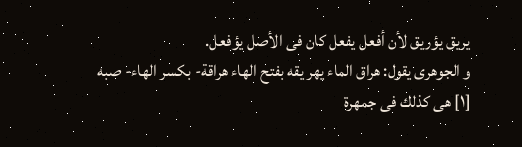يريق يؤريق لأن أفعل يفعل كان فى الأصل يؤفعل.
و الجوهرى يقول: هراق الماء يهر يقه بفتح الهاء هراقة- بكسر الهاء- صبه
[١] هى كذلك فى جمهرة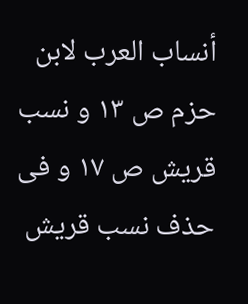أنساب العرب لابن حزم ص ١٣ و نسب قريش ص ١٧ و فى حذف نسب قريش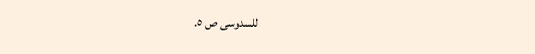للسدوسى ص ٥.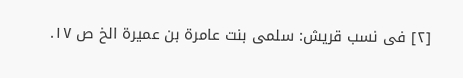[٢] فى نسب قريش: سلمى بنت عامرة بن عميرة الخ ص ١٧.